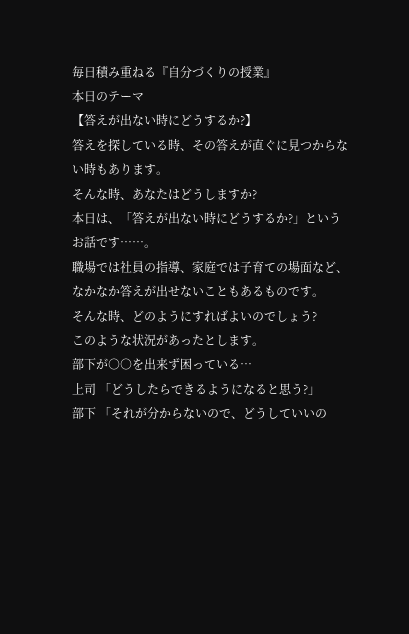毎日積み重ねる『自分づくりの授業』
本日のテーマ
【答えが出ない時にどうするか?】
答えを探している時、その答えが直ぐに見つからない時もあります。
そんな時、あなたはどうしますか?
本日は、「答えが出ない時にどうするか?」というお話です……。
職場では社員の指導、家庭では子育ての場面など、なかなか答えが出せないこともあるものです。
そんな時、どのようにすればよいのでしょう?
このような状況があったとします。
部下が○○を出来ず困っている…
上司 「どうしたらできるようになると思う?」
部下 「それが分からないので、どうしていいの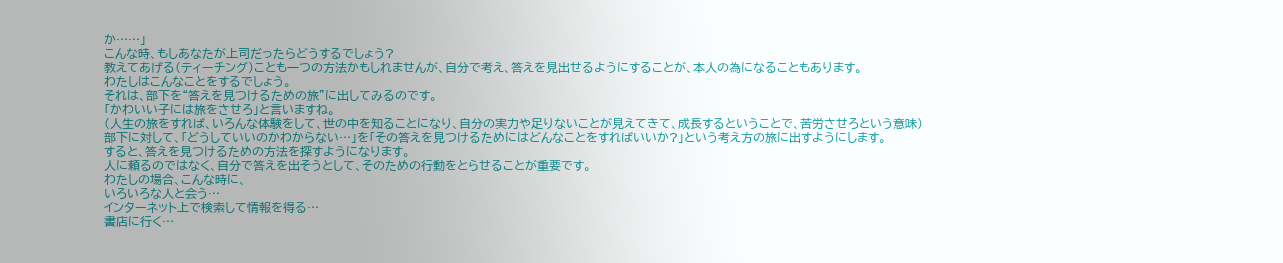か……」
こんな時、もしあなたが上司だったらどうするでしょう?
教えてあげる(ティーチング)ことも一つの方法かもしれませんが、自分で考え、答えを見出せるようにすることが、本人の為になることもあります。
わたしはこんなことをするでしょう。
それは、部下を“答えを見つけるための旅”に出してみるのです。
「かわいい子には旅をさせろ」と言いますね。
(人生の旅をすれば、いろんな体験をして、世の中を知ることになり、自分の実力や足りないことが見えてきて、成長するということで、苦労させろという意味)
部下に対して、「どうしていいのかわからない…」を「その答えを見つけるためにはどんなことをすればいいか?」という考え方の旅に出すようにします。
すると、答えを見つけるための方法を探すようになります。
人に頼るのではなく、自分で答えを出そうとして、そのための行動をとらせることが重要です。
わたしの場合、こんな時に、
いろいろな人と会う…
インターネット上で検索して情報を得る…
書店に行く…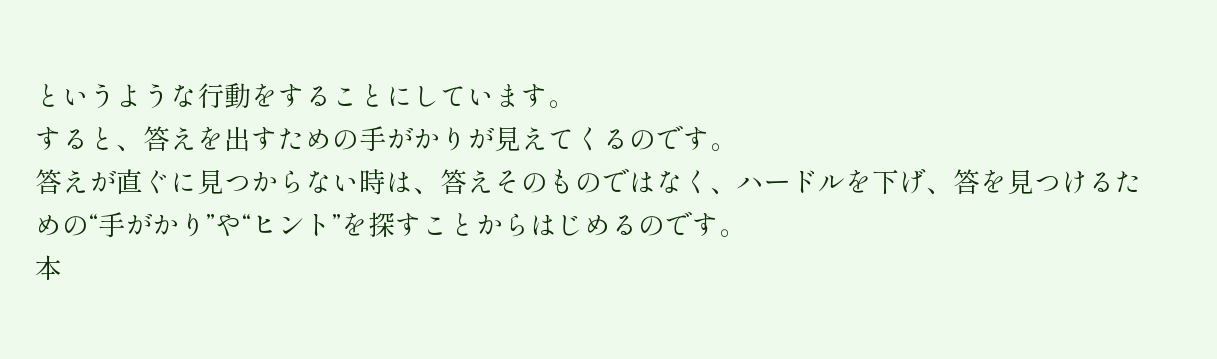というような行動をすることにしています。
すると、答えを出すための手がかりが見えてくるのです。
答えが直ぐに見つからない時は、答えそのものではなく、ハードルを下げ、答を見つけるための“手がかり”や“ヒント”を探すことからはじめるのです。
本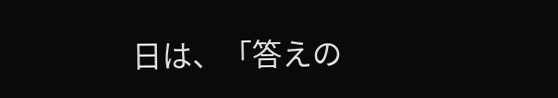日は、「答えの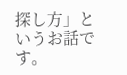探し方」というお話です。